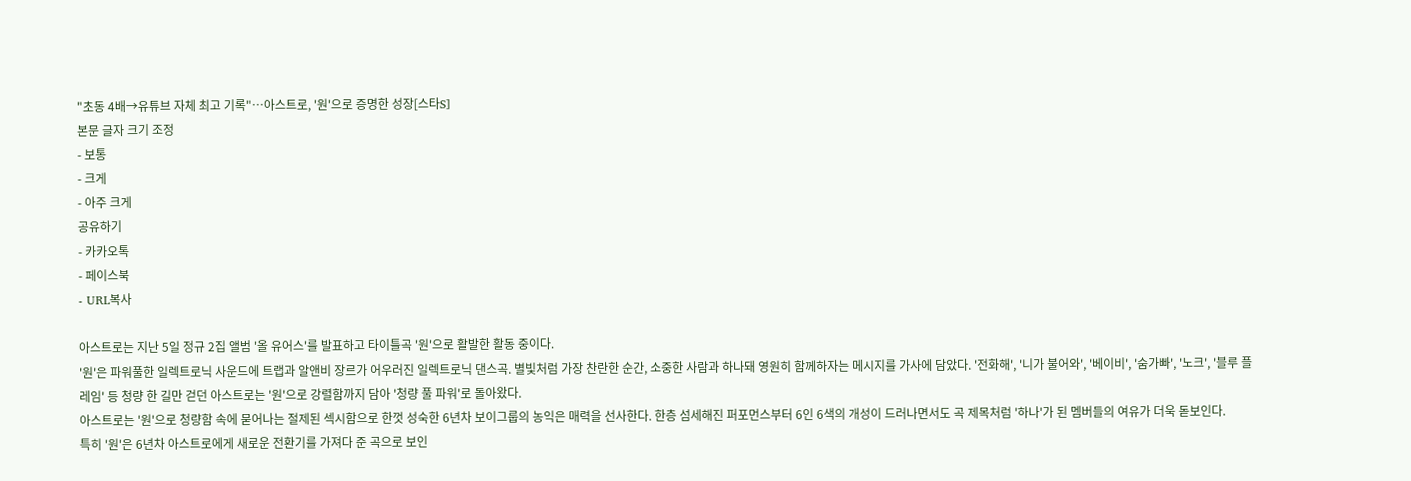"초동 4배→유튜브 자체 최고 기록"…아스트로, '원'으로 증명한 성장[스타S]
본문 글자 크기 조정
- 보통
- 크게
- 아주 크게
공유하기
- 카카오톡
- 페이스북
- URL복사

아스트로는 지난 5일 정규 2집 앨범 '올 유어스'를 발표하고 타이틀곡 '원'으로 활발한 활동 중이다.
'원'은 파워풀한 일렉트로닉 사운드에 트랩과 알앤비 장르가 어우러진 일렉트로닉 댄스곡. 별빛처럼 가장 찬란한 순간, 소중한 사람과 하나돼 영원히 함께하자는 메시지를 가사에 담았다. '전화해', '니가 불어와', '베이비', '숨가빠', '노크', '블루 플레임' 등 청량 한 길만 걷던 아스트로는 '원'으로 강렬함까지 담아 '청량 풀 파워'로 돌아왔다.
아스트로는 '원'으로 청량함 속에 묻어나는 절제된 섹시함으로 한껏 성숙한 6년차 보이그룹의 농익은 매력을 선사한다. 한층 섬세해진 퍼포먼스부터 6인 6색의 개성이 드러나면서도 곡 제목처럼 '하나'가 된 멤버들의 여유가 더욱 돋보인다.
특히 '원'은 6년차 아스트로에게 새로운 전환기를 가져다 준 곡으로 보인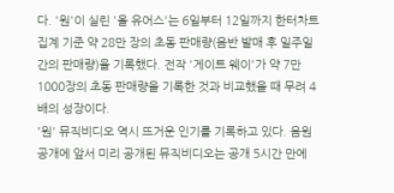다. '원'이 실린 '올 유어스'는 6일부터 12일까지 한터차트 집계 기준 약 28만 장의 초동 판매량(음반 발매 후 일주일 간의 판매량)을 기록했다. 전작 '게이트 웨이'가 약 7만 1000장의 초동 판매량을 기록한 것과 비교했을 때 무려 4배의 성장이다.
'원' 뮤직비디오 역시 뜨거운 인기를 기록하고 있다. 음원 공개에 앞서 미리 공개된 뮤직비디오는 공개 5시간 만에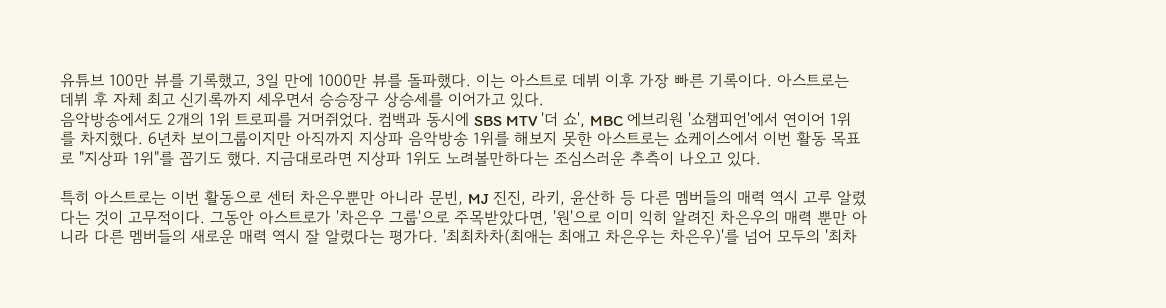유튜브 100만 뷰를 기록했고, 3일 만에 1000만 뷰를 돌파했다. 이는 아스트로 데뷔 이후 가장 빠른 기록이다. 아스트로는 데뷔 후 자체 최고 신기록까지 세우면서 승승장구 상승세를 이어가고 있다.
음악방송에서도 2개의 1위 트로피를 거머쥐었다. 컴백과 동시에 SBS MTV '더 쇼', MBC 에브리원 '쇼챔피언'에서 연이어 1위를 차지했다. 6년차 보이그룹이지만 아직까지 지상파 음악방송 1위를 해보지 못한 아스트로는 쇼케이스에서 이번 활동 목표로 "지상파 1위"를 꼽기도 했다. 지금대로라면 지상파 1위도 노려볼만하다는 조심스러운 추측이 나오고 있다.

특히 아스트로는 이번 활동으로 센터 차은우뿐만 아니라 문빈, MJ 진진, 라키, 윤산하 등 다른 멤버들의 매력 역시 고루 알렸다는 것이 고무적이다. 그동안 아스트로가 '차은우 그룹'으로 주목받았다면, '원'으로 이미 익히 알려진 차은우의 매력 뿐만 아니라 다른 멤버들의 새로운 매력 역시 잘 알렸다는 평가다. '최최차차(최애는 최애고 차은우는 차은우)'를 넘어 모두의 '최차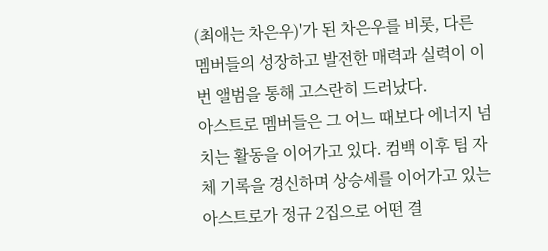(최애는 차은우)'가 된 차은우를 비롯, 다른 멤버들의 성장하고 발전한 매력과 실력이 이번 앨범을 통해 고스란히 드러났다.
아스트로 멤버들은 그 어느 때보다 에너지 넘치는 활동을 이어가고 있다. 컴백 이후 팀 자체 기록을 경신하며 상승세를 이어가고 있는 아스트로가 정규 2집으로 어떤 결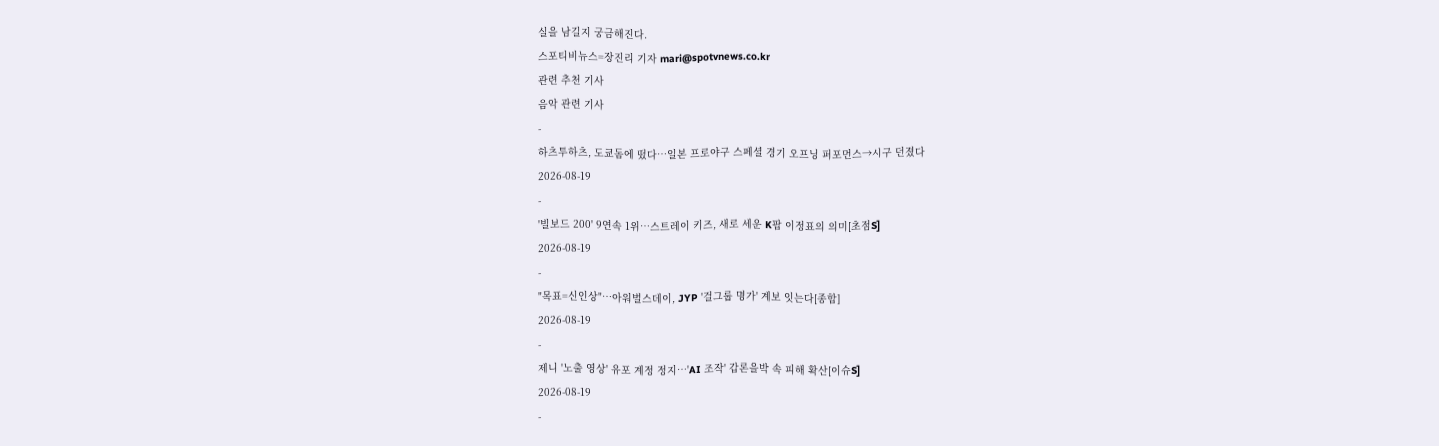실을 남길지 궁금해진다.
스포티비뉴스=장진리 기자 mari@spotvnews.co.kr
관련 추천 기사
음악 관련 기사
-
하츠투하츠, 도쿄돔에 떴다…일본 프로야구 스페셜 경기 오프닝 퍼포먼스→시구 던졌다
2026-08-19
-
'빌보드 200' 9연속 1위…스트레이 키즈, 새로 세운 K팝 이정표의 의미[초점S]
2026-08-19
-
"목표=신인상"…아워벌스데이, JYP '걸그룹 명가' 계보 잇는다[종합]
2026-08-19
-
제니 '노출 영상' 유포 계정 정지…'AI 조작' 갑론을박 속 피해 확산[이슈S]
2026-08-19
-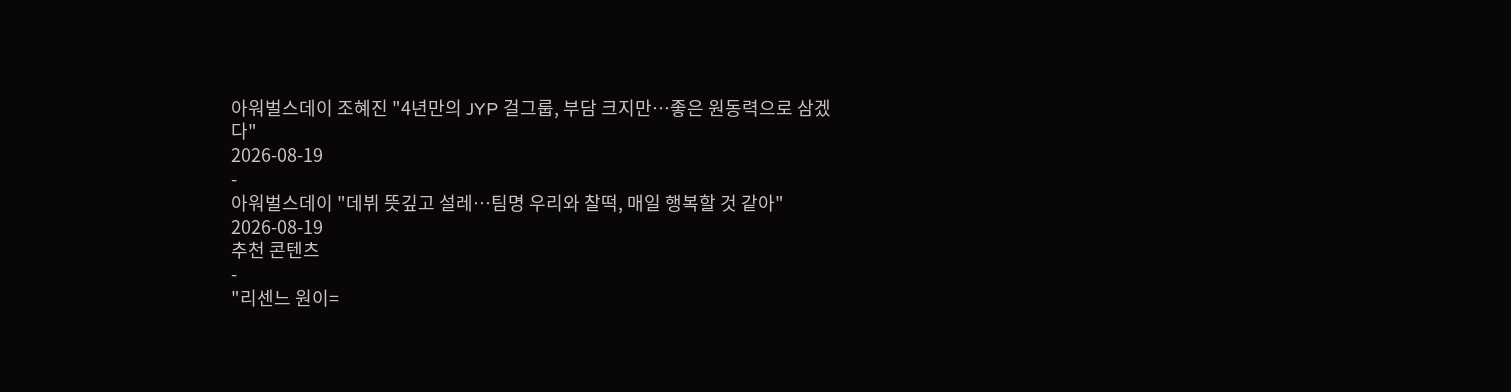아워벌스데이 조혜진 "4년만의 JYP 걸그룹, 부담 크지만…좋은 원동력으로 삼겠다"
2026-08-19
-
아워벌스데이 "데뷔 뜻깊고 설레…팀명 우리와 찰떡, 매일 행복할 것 같아"
2026-08-19
추천 콘텐츠
-
"리센느 원이=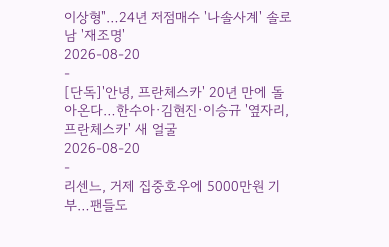이상형"…24년 저점매수 '나솔사계' 솔로남 '재조명'
2026-08-20
-
[단독]'안녕, 프란체스카' 20년 만에 돌아온다…한수아·김현진·이승규 '옆자리, 프란체스카' 새 얼굴
2026-08-20
-
리센느, 거제 집중호우에 5000만원 기부…팬들도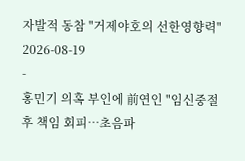자발적 동참 "거제야호의 선한영향력"
2026-08-19
-
홍민기 의혹 부인에 前연인 "임신중절 후 책임 회피…초음파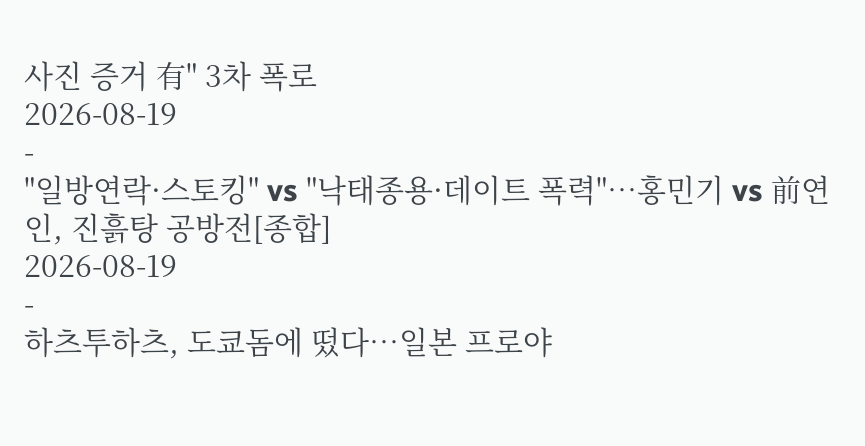사진 증거 有" 3차 폭로
2026-08-19
-
"일방연락·스토킹" vs "낙태종용·데이트 폭력"…홍민기 vs 前연인, 진흙탕 공방전[종합]
2026-08-19
-
하츠투하츠, 도쿄돔에 떴다…일본 프로야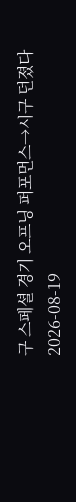구 스페셜 경기 오프닝 퍼포먼스→시구 던졌다
2026-08-19